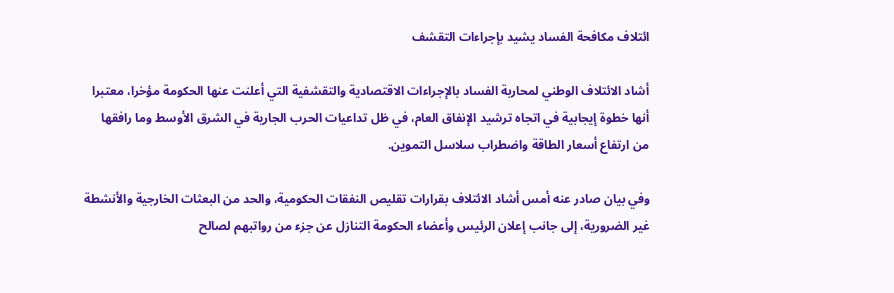ائتلاف مكافحة الفساد يشيد بإجراءات التقشف

أشاد الائتلاف الوطني لمحاربة الفساد بالإجراءات الاقتصادية والتقشفية التي أعلنت عنها الحكومة مؤخرا، معتبرا أنها خطوة إيجابية في اتجاه ترشيد الإنفاق العام، في ظل تداعيات الحرب الجارية في الشرق الأوسط وما رافقها من ارتفاع أسعار الطاقة واضطراب سلاسل التموين.

وفي بيان صادر عنه أمس أشاد الائتلاف بقرارات تقليص النفقات الحكومية، والحد من البعثات الخارجية والأنشطة غير الضرورية، إلى جانب إعلان الرئيس وأعضاء الحكومة التنازل عن جزء من رواتبهم لصالح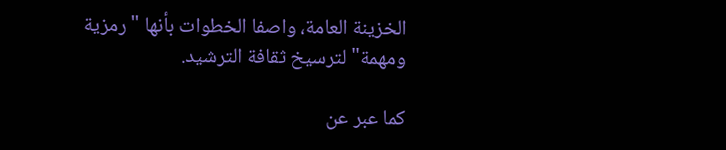الخزينة العامة، واصفا الخطوات بأنها "رمزية ومهمة" لترسيخ ثقافة الترشيد.

كما عبر عن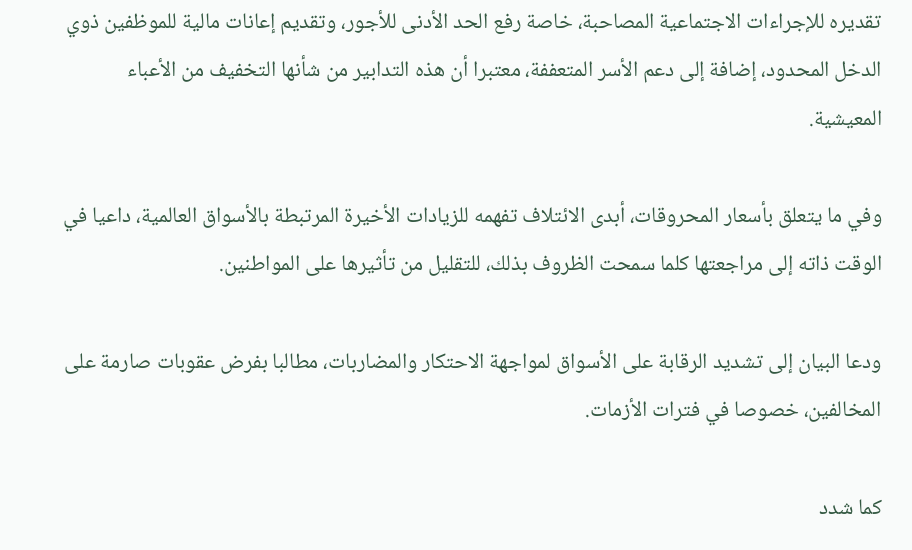تقديره للإجراءات الاجتماعية المصاحبة، خاصة رفع الحد الأدنى للأجور، وتقديم إعانات مالية للموظفين ذوي الدخل المحدود، إضافة إلى دعم الأسر المتعففة، معتبرا أن هذه التدابير من شأنها التخفيف من الأعباء المعيشية.

وفي ما يتعلق بأسعار المحروقات، أبدى الائتلاف تفهمه للزيادات الأخيرة المرتبطة بالأسواق العالمية، داعيا في الوقت ذاته إلى مراجعتها كلما سمحت الظروف بذلك، للتقليل من تأثيرها على المواطنين.

ودعا البيان إلى تشديد الرقابة على الأسواق لمواجهة الاحتكار والمضاربات، مطالبا بفرض عقوبات صارمة على المخالفين، خصوصا في فترات الأزمات.

كما شدد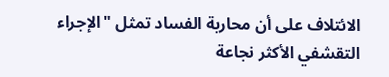الائتلاف على أن محاربة الفساد تمثل "الإجراء التقشفي الأكثر نجاعة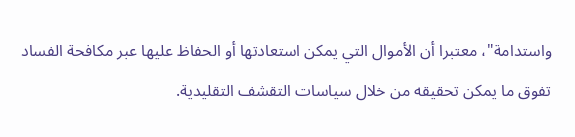واستدامة"، معتبرا أن الأموال التي يمكن استعادتها أو الحفاظ عليها عبر مكافحة الفساد تفوق ما يمكن تحقيقه من خلال سياسات التقشف التقليدية.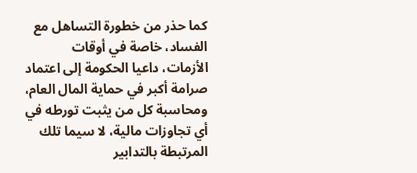كما حذر من خطورة التساهل مع الفساد، خاصة في أوقات الأزمات، داعيا الحكومة إلى اعتماد صرامة أكبر في حماية المال العام، ومحاسبة كل من يثبت تورطه في أي تجاوزات مالية، لا سيما تلك المرتبطة بالتدابير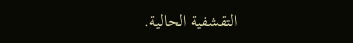التقشفية الحالية.